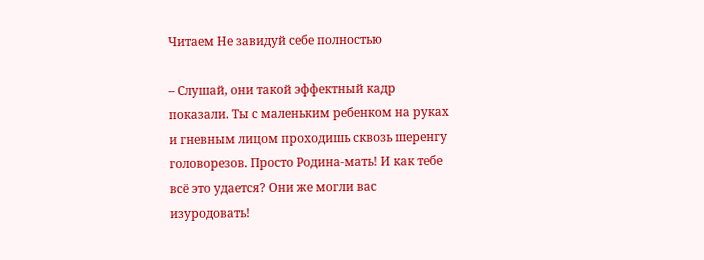Читаем Не завидуй себе полностью

– Слушай, они такой эффектный кадр показали. Ты с маленьким ребенком на руках и гневным лицом проходишь сквозь шеренгу головорезов. Просто Родина-мать! И как тебе всё это удается? Они же могли вас изуродовать!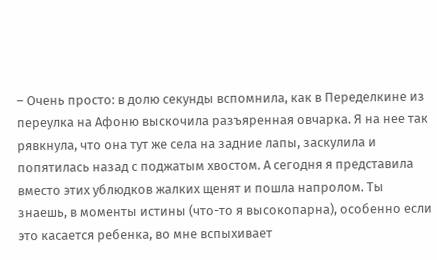– Очень просто: в долю секунды вспомнила, как в Переделкине из переулка на Афоню выскочила разъяренная овчарка. Я на нее так рявкнула, что она тут же села на задние лапы, заскулила и попятилась назад с поджатым хвостом. А сегодня я представила вместо этих ублюдков жалких щенят и пошла напролом. Ты знаешь, в моменты истины (что-то я высокопарна), особенно если это касается ребенка, во мне вспыхивает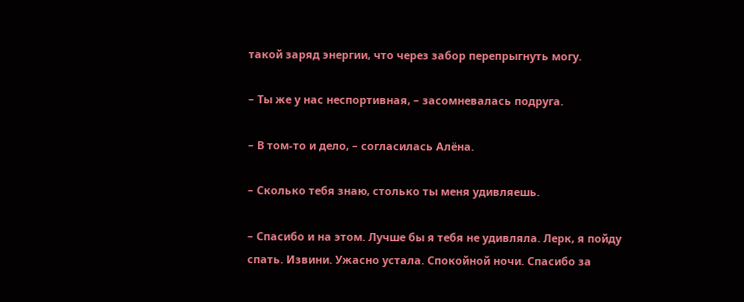такой заряд энергии, что через забор перепрыгнуть могу.

– Ты же у нас неспортивная, – засомневалась подруга.

– В том-то и дело, – согласилась Алёна.

– Сколько тебя знаю, столько ты меня удивляешь.

– Спасибо и на этом. Лучше бы я тебя не удивляла. Лерк, я пойду спать. Извини. Ужасно устала. Спокойной ночи. Спасибо за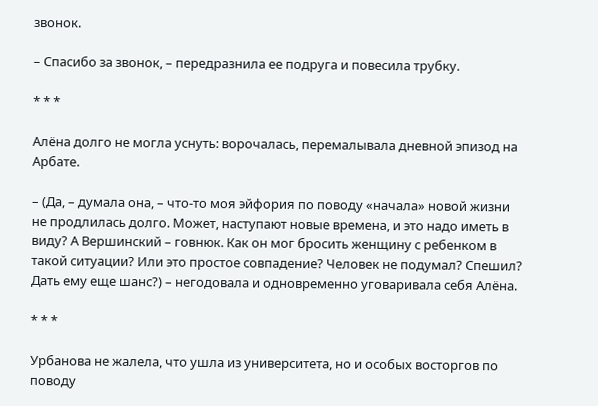звонок.

– Спасибо за звонок, – передразнила ее подруга и повесила трубку.

* * *

Алёна долго не могла уснуть: ворочалась, перемалывала дневной эпизод на Арбате.

– (Да, – думала она, – что-то моя эйфория по поводу «начала» новой жизни не продлилась долго. Может, наступают новые времена, и это надо иметь в виду? А Вершинский – говнюк. Как он мог бросить женщину с ребенком в такой ситуации? Или это простое совпадение? Человек не подумал? Спешил? Дать ему еще шанс?) – негодовала и одновременно уговаривала себя Алёна.

* * *

Урбанова не жалела, что ушла из университета, но и особых восторгов по поводу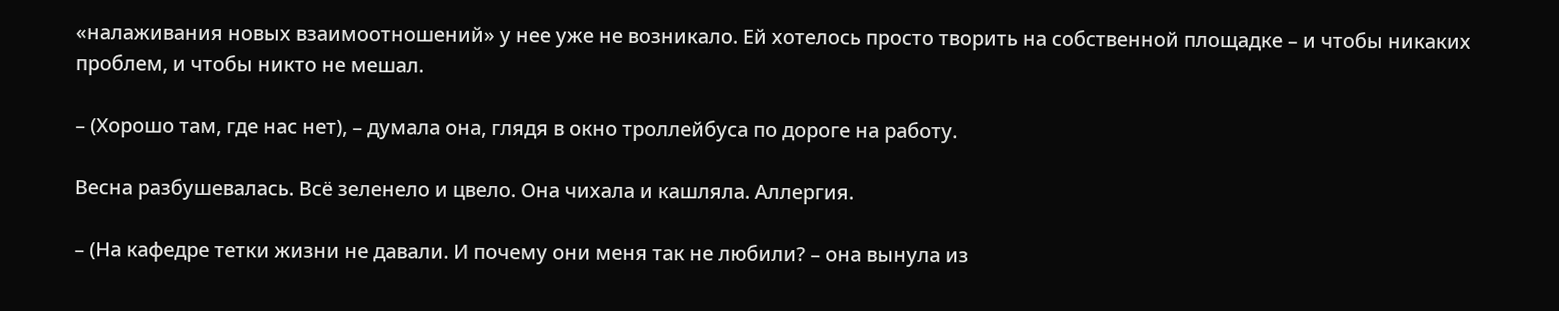«налаживания новых взаимоотношений» у нее уже не возникало. Ей хотелось просто творить на собственной площадке – и чтобы никаких проблем, и чтобы никто не мешал.

– (Хорошо там, где нас нет), – думала она, глядя в окно троллейбуса по дороге на работу.

Весна разбушевалась. Всё зеленело и цвело. Она чихала и кашляла. Аллергия.

– (На кафедре тетки жизни не давали. И почему они меня так не любили? – она вынула из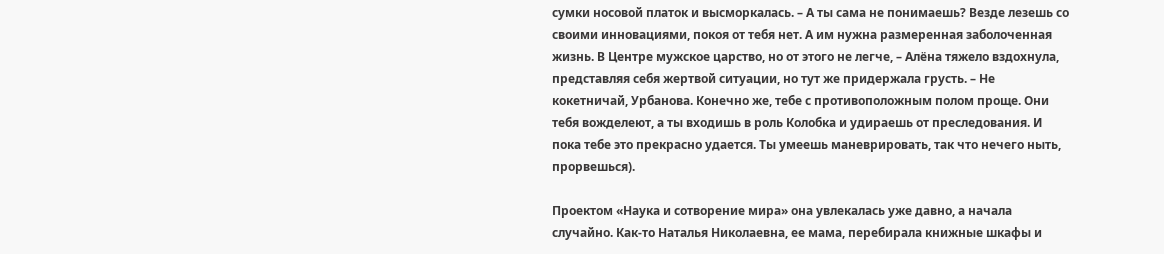сумки носовой платок и высморкалась. – А ты сама не понимаешь? Везде лезешь со своими инновациями, покоя от тебя нет. А им нужна размеренная заболоченная жизнь. В Центре мужское царство, но от этого не легче, – Алёна тяжело вздохнула, представляя себя жертвой ситуации, но тут же придержала грусть. – Не кокетничай, Урбанова. Конечно же, тебе с противоположным полом проще. Они тебя вожделеют, а ты входишь в роль Колобка и удираешь от преследования. И пока тебе это прекрасно удается. Ты умеешь маневрировать, так что нечего ныть, прорвешься).

Проектом «Наука и сотворение мира» она увлекалась уже давно, а начала случайно. Как-то Наталья Николаевна, ее мама, перебирала книжные шкафы и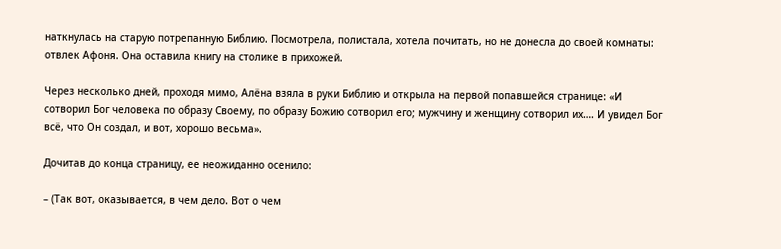наткнулась на старую потрепанную Библию. Посмотрела, полистала, хотела почитать, но не донесла до своей комнаты: отвлек Афоня. Она оставила книгу на столике в прихожей.

Через несколько дней, проходя мимо, Алёна взяла в руки Библию и открыла на первой попавшейся странице: «И сотворил Бог человека по образу Своему, по образу Божию сотворил его; мужчину и женщину сотворил их…. И увидел Бог всё, что Он создал, и вот, хорошо весьма».

Дочитав до конца страницу, ее неожиданно осенило:

– (Так вот, оказывается, в чем дело. Вот о чем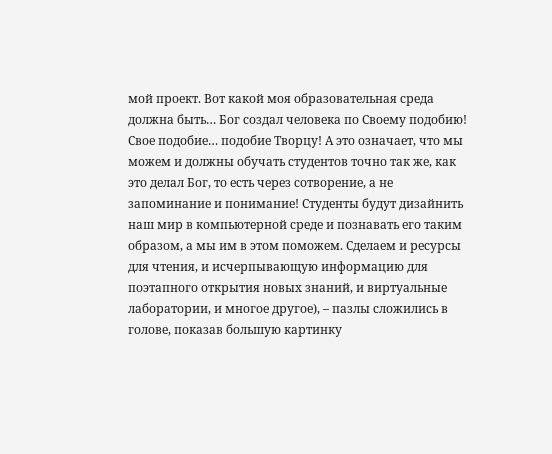мой проект. Вот какой моя образовательная среда должна быть… Бог создал человека по Своему подобию! Свое подобие… подобие Творцу! А это означает, что мы можем и должны обучать студентов точно так же, как это делал Бог, то есть через сотворение, а не запоминание и понимание! Студенты будут дизайнить наш мир в компьютерной среде и познавать его таким образом, а мы им в этом поможем. Сделаем и ресурсы для чтения, и исчерпывающую информацию для поэтапного открытия новых знаний, и виртуальные лаборатории, и многое другое), – пазлы сложились в голове, показав большую картинку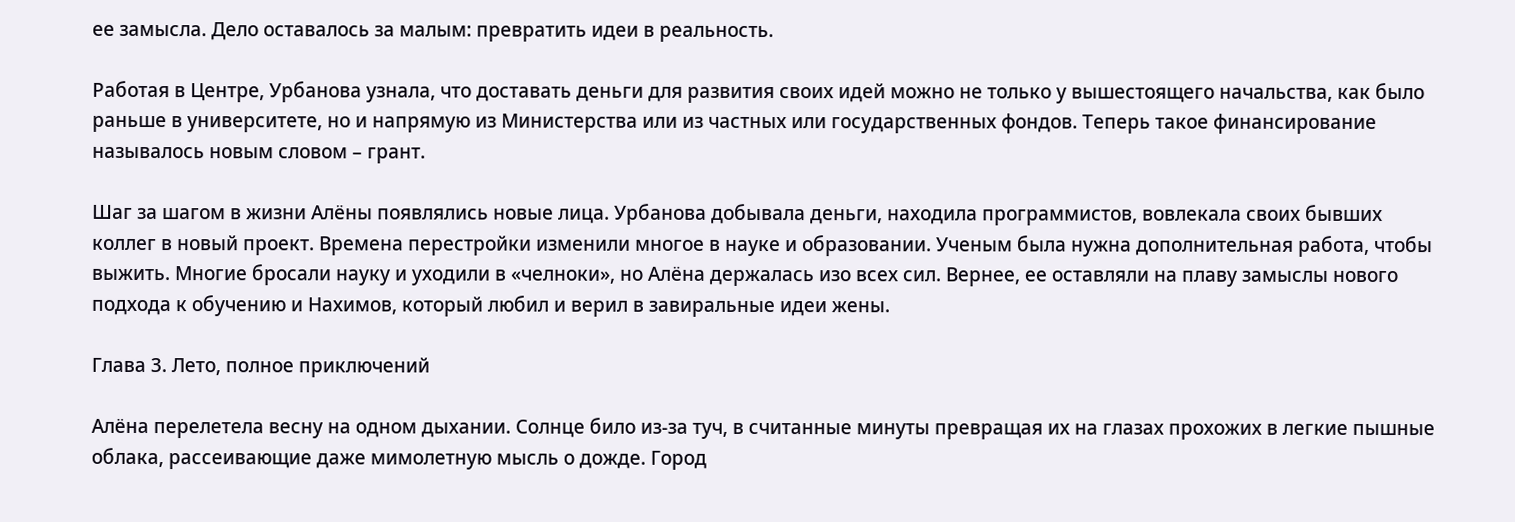ее замысла. Дело оставалось за малым: превратить идеи в реальность.

Работая в Центре, Урбанова узнала, что доставать деньги для развития своих идей можно не только у вышестоящего начальства, как было раньше в университете, но и напрямую из Министерства или из частных или государственных фондов. Теперь такое финансирование называлось новым словом – грант.

Шаг за шагом в жизни Алёны появлялись новые лица. Урбанова добывала деньги, находила программистов, вовлекала своих бывших коллег в новый проект. Времена перестройки изменили многое в науке и образовании. Ученым была нужна дополнительная работа, чтобы выжить. Многие бросали науку и уходили в «челноки», но Алёна держалась изо всех сил. Вернее, ее оставляли на плаву замыслы нового подхода к обучению и Нахимов, который любил и верил в завиральные идеи жены.

Глава 3. Лето, полное приключений

Алёна перелетела весну на одном дыхании. Солнце било из-за туч, в считанные минуты превращая их на глазах прохожих в легкие пышные облака, рассеивающие даже мимолетную мысль о дожде. Город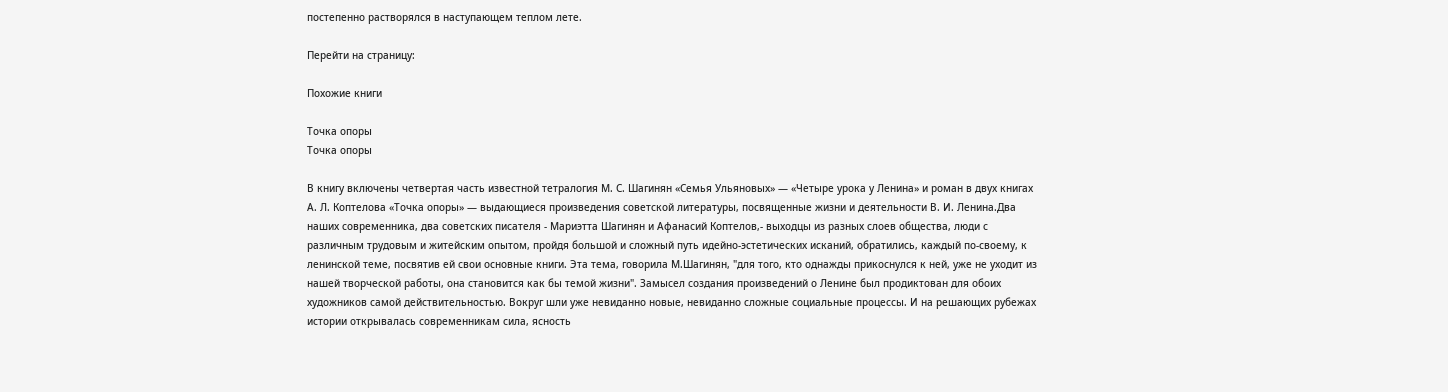постепенно растворялся в наступающем теплом лете.

Перейти на страницу:

Похожие книги

Точка опоры
Точка опоры

В книгу включены четвертая часть известной тетралогия М. С. Шагинян «Семья Ульяновых» — «Четыре урока у Ленина» и роман в двух книгах А. Л. Коптелова «Точка опоры» — выдающиеся произведения советской литературы, посвященные жизни и деятельности В. И. Ленина.Два наших современника, два советских писателя - Мариэтта Шагинян и Афанасий Коптелов,- выходцы из разных слоев общества, люди с различным трудовым и житейским опытом, пройдя большой и сложный путь идейно-эстетических исканий, обратились, каждый по-своему, к ленинской теме, посвятив ей свои основные книги. Эта тема, говорила М.Шагинян, "для того, кто однажды прикоснулся к ней, уже не уходит из нашей творческой работы, она становится как бы темой жизни". Замысел создания произведений о Ленине был продиктован для обоих художников самой действительностью. Вокруг шли уже невиданно новые, невиданно сложные социальные процессы. И на решающих рубежах истории открывалась современникам сила, ясность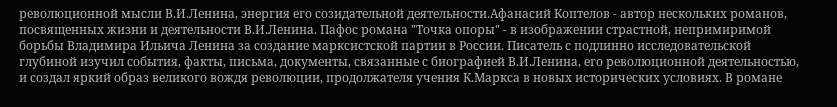революционной мысли В.И.Ленина, энергия его созидательной деятельности.Афанасий Коптелов - автор нескольких романов, посвященных жизни и деятельности В.И.Ленина. Пафос романа "Точка опоры" - в изображении страстной, непримиримой борьбы Владимира Ильича Ленина за создание марксистской партии в России. Писатель с подлинно исследовательской глубиной изучил события, факты, письма, документы, связанные с биографией В.И.Ленина, его революционной деятельностью, и создал яркий образ великого вождя революции, продолжателя учения К.Маркса в новых исторических условиях. В романе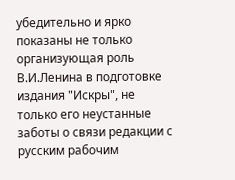убедительно и ярко показаны не только организующая роль В.И.Ленина в подготовке издания "Искры", не только его неустанные заботы о связи редакции с русским рабочим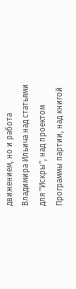движением, но и работа Владимира Ильича над статьями для "Искры", над проектом Программы партии, над книгой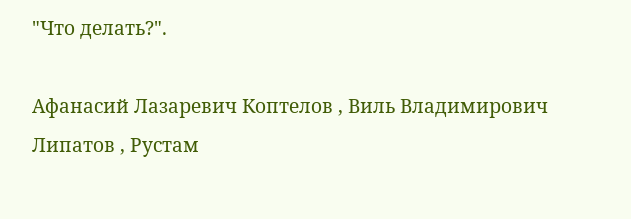"Что делать?".

Афанасий Лазаревич Коптелов , Виль Владимирович Липатов , Рустам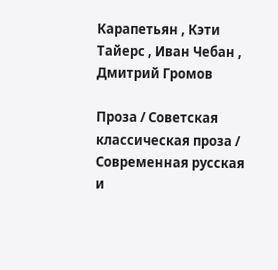Карапетьян , Кэти Тайерс , Иван Чебан , Дмитрий Громов

Проза / Советская классическая проза / Современная русская и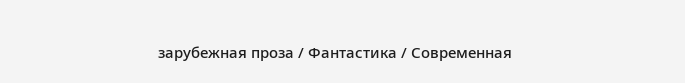зарубежная проза / Фантастика / Современная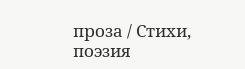проза / Cтихи, поэзия